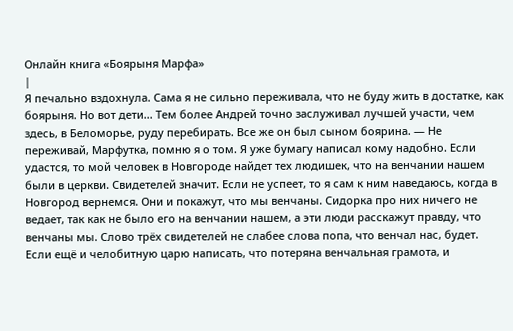Онлайн книга «Боярыня Марфа»
|
Я печально вздохнула. Сама я не сильно переживала, что не буду жить в достатке, как боярыня. Но вот дети... Тем более Андрей точно заслуживал лучшей участи, чем здесь, в Беломорье, руду перебирать. Все же он был сыном боярина. — Не переживай, Марфутка, помню я о том. Я уже бумагу написал кому надобно. Если удастся, то мой человек в Новгороде найдет тех людишек, что на венчании нашем были в церкви. Свидетелей значит. Если не успеет, то я сам к ним наведаюсь, когда в Новгород вернемся. Они и покажут, что мы венчаны. Сидорка про них ничего не ведает, так как не было его на венчании нашем, а эти люди расскажут правду, что венчаны мы. Слово трёх свидетелей не слабее слова попа, что венчал нас, будет. Если ещё и челобитную царю написать, что потеряна венчальная грамота, и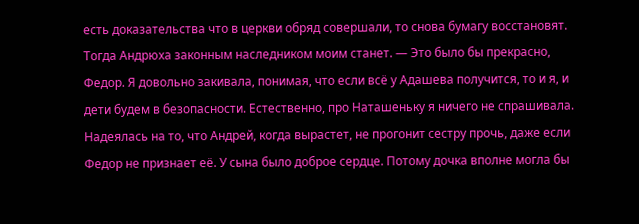есть доказательства что в церкви обряд совершали, то снова бумагу восстановят. Тогда Андрюха законным наследником моим станет. — Это было бы прекрасно, Федор. Я довольно закивала, понимая, что если всё у Адашева получится, то и я, и дети будем в безопасности. Естественно, про Наташеньку я ничего не спрашивала. Надеялась на то, что Андрей, когда вырастет, не прогонит сестру прочь, даже если Федор не признает её. У сына было доброе сердце. Потому дочка вполне могла бы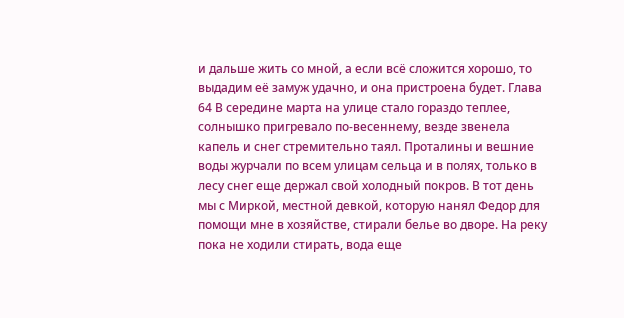и дальше жить со мной, а если всё сложится хорошо, то выдадим её замуж удачно, и она пристроена будет. Глава 64 В середине марта на улице стало гораздо теплее, солнышко пригревало по-весеннему, везде звенела капель и снег стремительно таял. Проталины и вешние воды журчали по всем улицам сельца и в полях, только в лесу снег еще держал свой холодный покров. В тот день мы с Миркой, местной девкой, которую нанял Федор для помощи мне в хозяйстве, стирали белье во дворе. На реку пока не ходили стирать, вода еще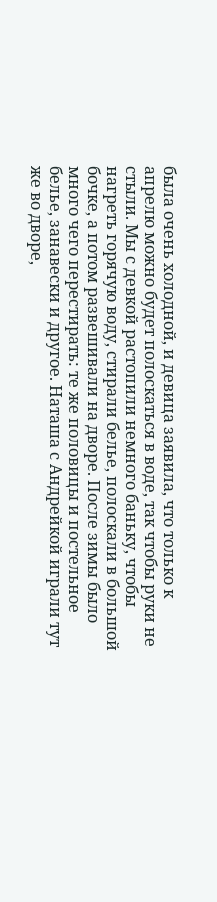была очень холодной, и девица заявила, что только к апрелю можно будет полоскаться в воде, так чтобы руки не стыли. Мы с девкой растопили немного баньку, чтобы нагреть горячую воду, стирали белье, полоскали в большой бочке, а потом развешивали на дворе. После зимы было много чего перестирать: те же половицы и постельное белье, занавески и другое. Наташа с Андрейкой играли тут же во дворе,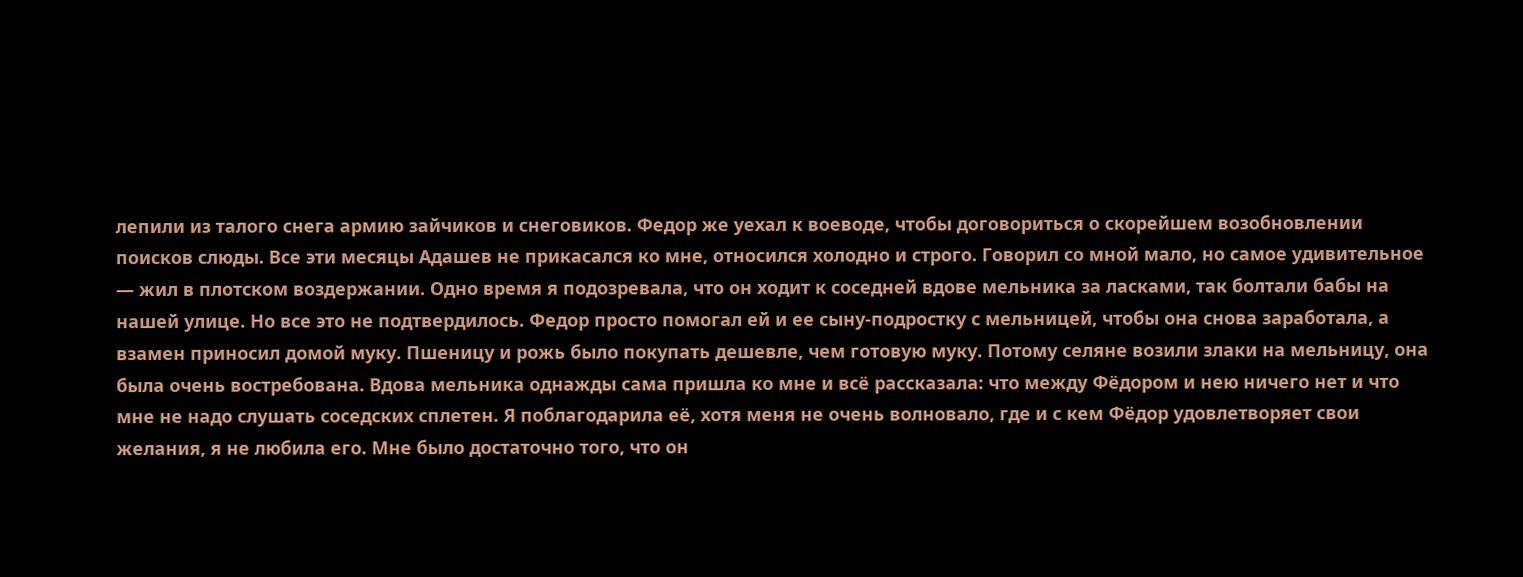лепили из талого снега армию зайчиков и снеговиков. Федор же уехал к воеводе, чтобы договориться о скорейшем возобновлении поисков слюды. Все эти месяцы Адашев не прикасался ко мне, относился холодно и строго. Говорил со мной мало, но самое удивительное — жил в плотском воздержании. Одно время я подозревала, что он ходит к соседней вдове мельника за ласками, так болтали бабы на нашей улице. Но все это не подтвердилось. Федор просто помогал ей и ее сыну-подростку с мельницей, чтобы она снова заработала, а взамен приносил домой муку. Пшеницу и рожь было покупать дешевле, чем готовую муку. Потому селяне возили злаки на мельницу, она была очень востребована. Вдова мельника однажды сама пришла ко мне и всё рассказала: что между Фёдором и нею ничего нет и что мне не надо слушать соседских сплетен. Я поблагодарила её, хотя меня не очень волновало, где и с кем Фёдор удовлетворяет свои желания, я не любила его. Мне было достаточно того, что он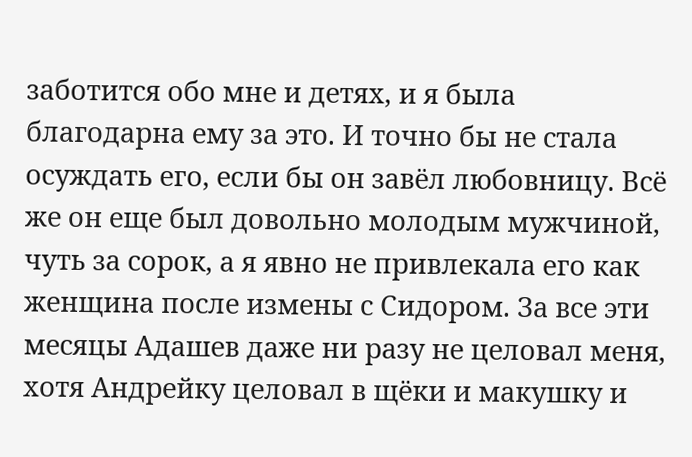заботится обо мне и детях, и я была благодарна ему за это. И точно бы не стала осуждать его, если бы он завёл любовницу. Всё же он еще был довольно молодым мужчиной, чуть за сорок, а я явно не привлекала его как женщина после измены с Сидором. За все эти месяцы Адашев даже ни разу не целовал меня, хотя Андрейку целовал в щёки и макушку и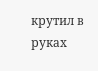крутил в руках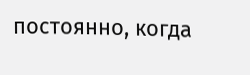постоянно, когда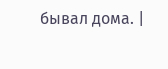бывал дома. |